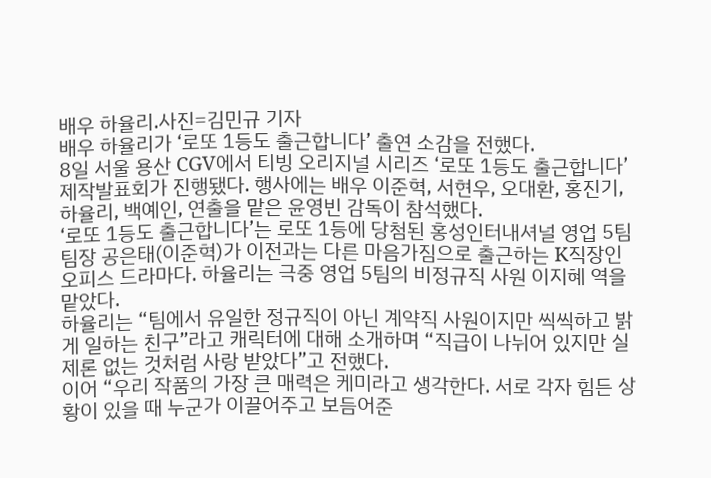배우 하율리.사진=김민규 기자
배우 하율리가 ‘로또 1등도 출근합니다’ 출연 소감을 전했다.
8일 서울 용산 CGV에서 티빙 오리지널 시리즈 ‘로또 1등도 출근합니다’ 제작발표회가 진행됐다. 행사에는 배우 이준혁, 서현우, 오대환, 홍진기, 하율리, 백예인, 연출을 맡은 윤영빈 감독이 참석했다.
‘로또 1등도 출근합니다’는 로또 1등에 당첨된 홍성인터내셔널 영업 5팀 팀장 공은태(이준혁)가 이전과는 다른 마음가짐으로 출근하는 K직장인 오피스 드라마다. 하율리는 극중 영업 5팀의 비정규직 사원 이지혜 역을 맡았다.
하율리는 “팀에서 유일한 정규직이 아닌 계약직 사원이지만 씩씩하고 밝게 일하는 친구”라고 캐릭터에 대해 소개하며 “직급이 나뉘어 있지만 실제론 없는 것처럼 사랑 받았다”고 전했다.
이어 “우리 작품의 가장 큰 매력은 케미라고 생각한다. 서로 각자 힘든 상황이 있을 때 누군가 이끌어주고 보듬어준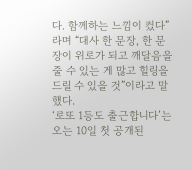다. 함께하는 느낌이 컸다”라며 “대사 한 문장, 한 문장이 위로가 되고 깨달음을 줄 수 있는 게 많고 힐링을 드릴 수 있을 것”이라고 말했다.
‘로또 1등도 출근합니다’는 오는 10일 첫 공개된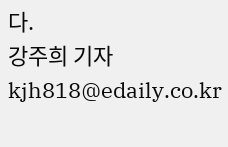다.
강주희 기자 kjh818@edaily.co.kr